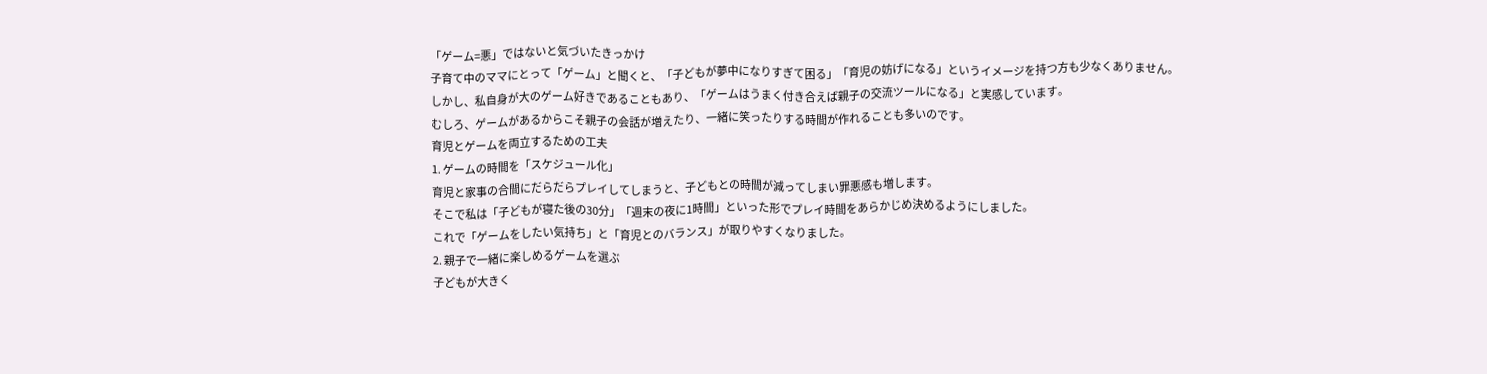「ゲーム=悪」ではないと気づいたきっかけ
子育て中のママにとって「ゲーム」と聞くと、「子どもが夢中になりすぎて困る」「育児の妨げになる」というイメージを持つ方も少なくありません。
しかし、私自身が大のゲーム好きであることもあり、「ゲームはうまく付き合えば親子の交流ツールになる」と実感しています。
むしろ、ゲームがあるからこそ親子の会話が増えたり、一緒に笑ったりする時間が作れることも多いのです。
育児とゲームを両立するための工夫
1. ゲームの時間を「スケジュール化」
育児と家事の合間にだらだらプレイしてしまうと、子どもとの時間が減ってしまい罪悪感も増します。
そこで私は「子どもが寝た後の30分」「週末の夜に1時間」といった形でプレイ時間をあらかじめ決めるようにしました。
これで「ゲームをしたい気持ち」と「育児とのバランス」が取りやすくなりました。
2. 親子で一緒に楽しめるゲームを選ぶ
子どもが大きく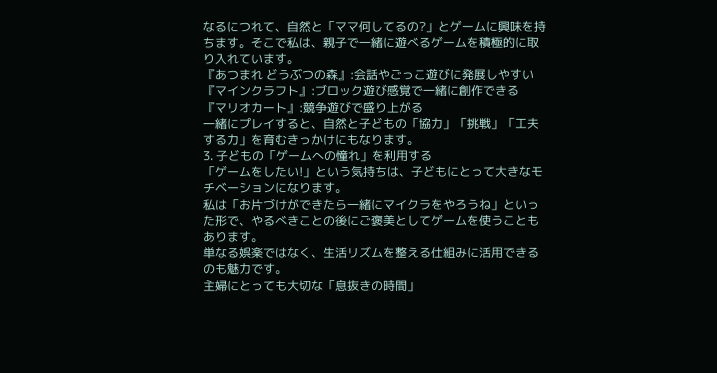なるにつれて、自然と「ママ何してるの?」とゲームに興味を持ちます。そこで私は、親子で一緒に遊べるゲームを積極的に取り入れています。
『あつまれ どうぶつの森』:会話やごっこ遊びに発展しやすい
『マインクラフト』:ブロック遊び感覚で一緒に創作できる
『マリオカート』:競争遊びで盛り上がる
一緒にプレイすると、自然と子どもの「協力」「挑戦」「工夫する力」を育むきっかけにもなります。
3. 子どもの「ゲームへの憧れ」を利用する
「ゲームをしたい!」という気持ちは、子どもにとって大きなモチベーションになります。
私は「お片づけができたら一緒にマイクラをやろうね」といった形で、やるべきことの後にご褒美としてゲームを使うこともあります。
単なる娯楽ではなく、生活リズムを整える仕組みに活用できるのも魅力です。
主婦にとっても大切な「息抜きの時間」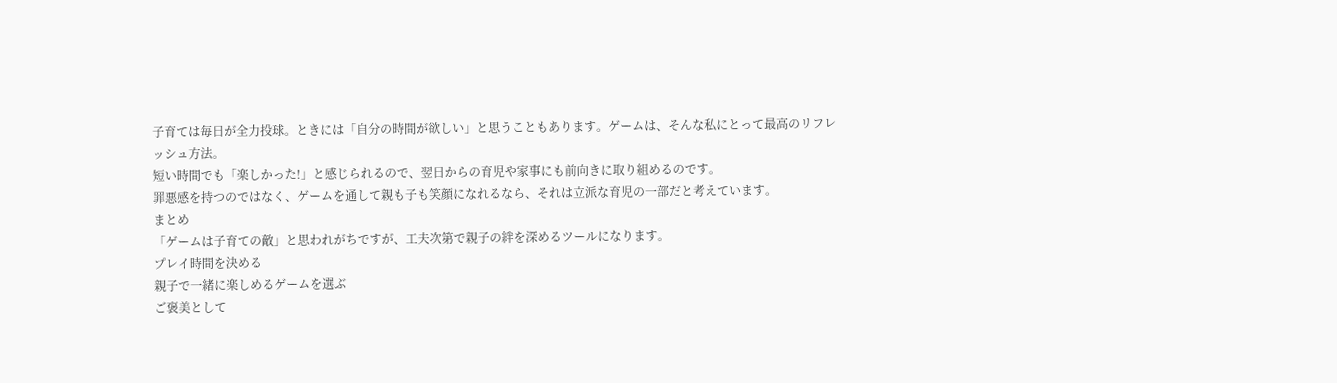子育ては毎日が全力投球。ときには「自分の時間が欲しい」と思うこともあります。ゲームは、そんな私にとって最高のリフレッシュ方法。
短い時間でも「楽しかった!」と感じられるので、翌日からの育児や家事にも前向きに取り組めるのです。
罪悪感を持つのではなく、ゲームを通して親も子も笑顔になれるなら、それは立派な育児の一部だと考えています。
まとめ
「ゲームは子育ての敵」と思われがちですが、工夫次第で親子の絆を深めるツールになります。
プレイ時間を決める
親子で一緒に楽しめるゲームを選ぶ
ご褒美として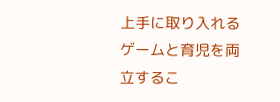上手に取り入れる
ゲームと育児を両立するこ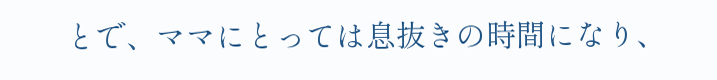とで、ママにとっては息抜きの時間になり、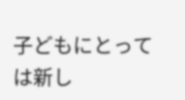子どもにとっては新し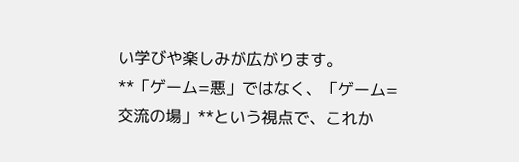い学びや楽しみが広がります。
**「ゲーム=悪」ではなく、「ゲーム=交流の場」**という視点で、これか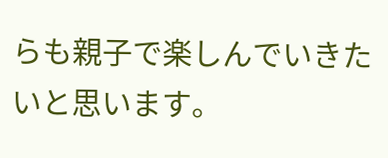らも親子で楽しんでいきたいと思います。